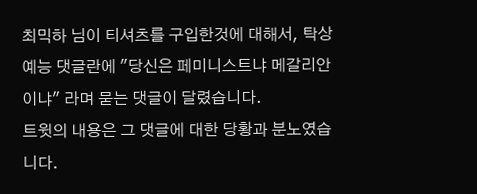최믹하 님이 티셔츠를 구입한것에 대해서, 탁상예능 댓글란에 "당신은 페미니스트냐 메갈리안이냐" 라며 묻는 댓글이 달렸습니다.
트윗의 내용은 그 댓글에 대한 당황과 분노였습니다.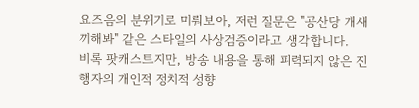요즈음의 분위기로 미뤄보아, 저런 질문은 "공산당 개새끼해봐" 같은 스타일의 사상검증이라고 생각합니다.
비록 팟캐스트지만, 방송 내용을 통해 피력되지 않은 진행자의 개인적 정치적 성향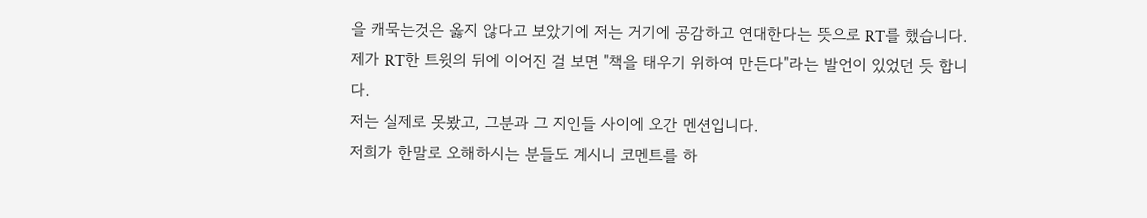을 캐묵는것은 옳지 않다고 보았기에 저는 거기에 공감하고 연대한다는 뜻으로 RT를 했습니다.
제가 RT한 트윗의 뒤에 이어진 걸 보면 "책을 태우기 위하여 만든다"라는 발언이 있었던 듯 합니다.
저는 실제로 못봤고, 그분과 그 지인들 사이에 오간 멘션입니다.
저희가 한말로 오해하시는 분들도 계시니 코멘트를 하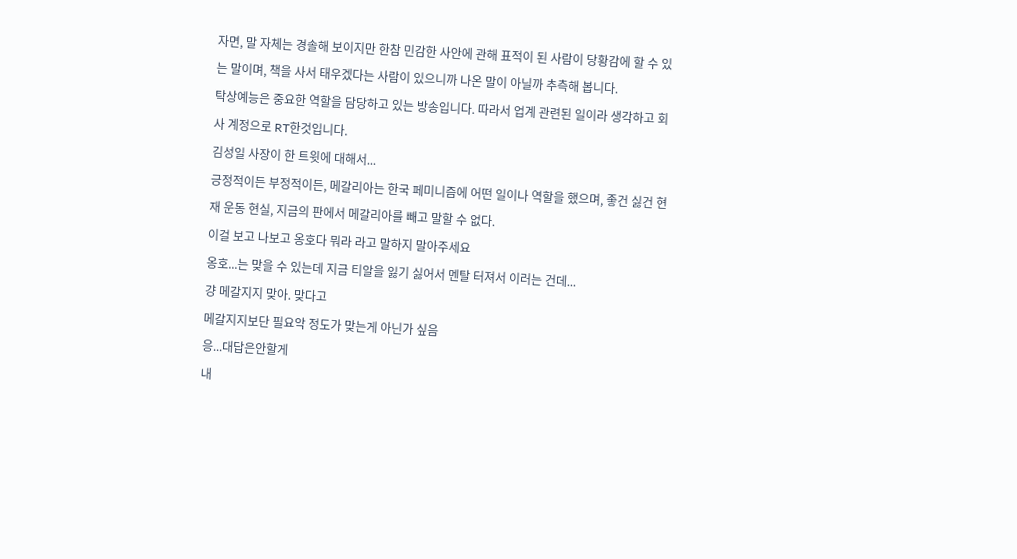자면, 말 자체는 경솔해 보이지만 한참 민감한 사안에 관해 표적이 된 사람이 당황감에 할 수 있는 말이며, 책을 사서 태우겠다는 사람이 있으니까 나온 말이 아닐까 추측해 봅니다.
탁상예능은 중요한 역할을 담당하고 있는 방송입니다. 따라서 업계 관련된 일이라 생각하고 회사 계정으로 RT한것입니다.
김성일 사장이 한 트윗에 대해서...
긍정적이든 부정적이든, 메갈리아는 한국 페미니즘에 어떤 일이나 역할을 했으며, 좋건 싫건 현재 운동 현실, 지금의 판에서 메갈리아를 빼고 말할 수 없다.
이걸 보고 나보고 옹호다 뭐라 라고 말하지 말아주세요
옹호...는 맞을 수 있는데 지금 티알을 잃기 싫어서 멘탈 터져서 이러는 건데...
걍 메갈지지 맞아. 맞다고
메갈지지보단 필요악 정도가 맞는게 아닌가 싶음
응...대답은안할게
내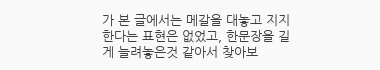가 본 글에서는 메갈을 대놓고 지지한다는 표현은 없었고, 한문장을 길게 늘려놓은것 같아서 찾아보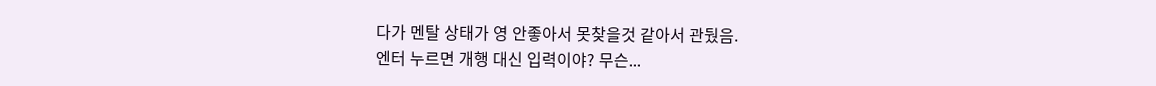다가 멘탈 상태가 영 안좋아서 못찾을것 같아서 관뒀음.
엔터 누르면 개행 대신 입력이야? 무슨...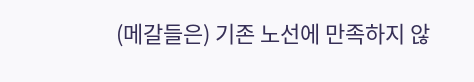(메갈들은) 기존 노선에 만족하지 않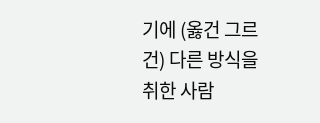기에 (옳건 그르건) 다른 방식을 취한 사람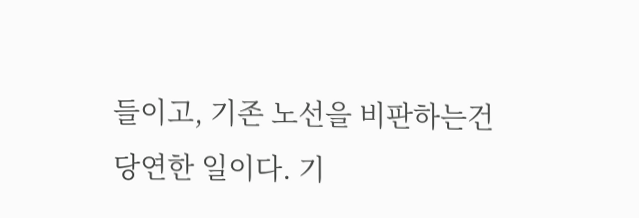들이고, 기존 노선을 비판하는건 당연한 일이다. 기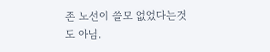존 노선이 쓸모 없었다는것도 아님.